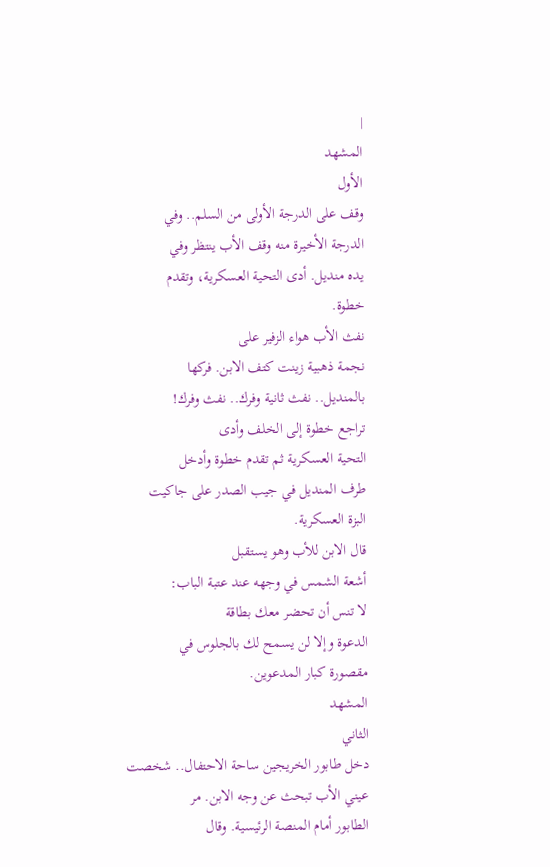|
المشهد
الأول
وقف على الدرجة الأولى من السلم.. وفي
الدرجة الأخيرة منه وقف الأب ينتظر وفي
يده منديل. أدى التحية العسكرية، وتقدم
خطوة.
نفث الأب هواء الزفير على
نجمة ذهبية زينت كتف الابن. فركها
بالمنديل.. نفث ثانية وفرك.. نفث وفرك!
تراجع خطوة إلى الخلف وأدى
التحية العسكرية ثم تقدم خطوة وأدخل
طرف المنديل في جيب الصدر على جاكيت
البزة العسكرية.
قال الابن للأب وهو يستقبل
أشعة الشمس في وجهه عند عتبة الباب:
لا تنس أن تحضر معك بطاقة
الدعوة وإلا لن يسمح لك بالجلوس في
مقصورة كبار المدعوين.
المشهد
الثاني
دخل طابور الخريجين ساحة الاحتفال.. شخصت
عيني الأب تبحث عن وجه الابن. مر
الطابور أمام المنصة الرئيسية. وقال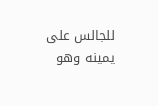للجالس على يمينه وهو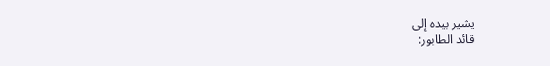يشير بيده إلى
قائد الطابور: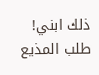ذلك ابني!
طلب المذيع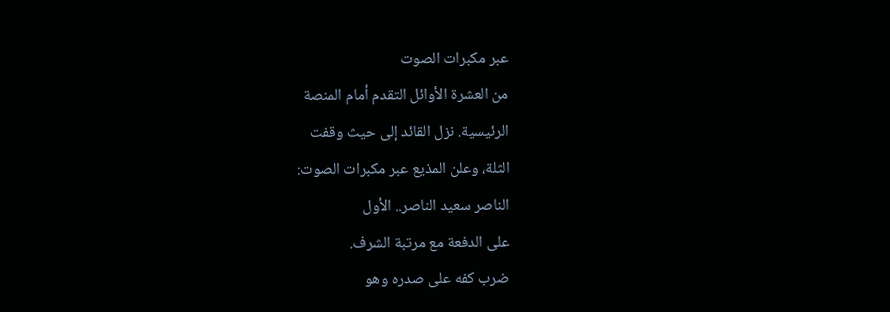عبر مكبرات الصوت
من العشرة الأوائل التقدم أمام المنصة
الرئيسية. نزل القائد إلى حيث وقفت
الثلة، وعلن المذيع عبر مكبرات الصوت:
الناصر سعيد الناصر.. الأول
على الدفعة مع مرتبة الشرف.
ضرب كفه على صدره وهو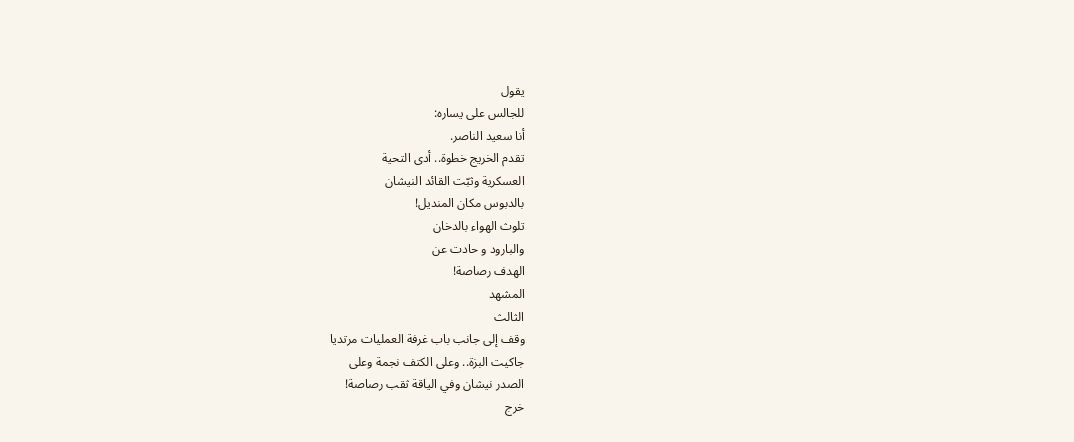يقول
للجالس على يساره:
أنا سعيد الناصر.
تقدم الخريج خطوة.. أدى التحية
العسكرية وثبّت القائد النيشان
بالدبوس مكان المنديل!
تلوث الهواء بالدخان
والبارود و حادت عن
الهدف رصاصة!
المشهد
الثالث
وقف إلى جانب باب غرفة العمليات مرتديا
جاكيت البزة.. وعلى الكتف نجمة وعلى
الصدر نيشان وفي الياقة ثقب رصاصة!
خرج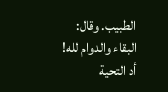الطبيب. وقال:
البقاء والدوام لله!
أد التحية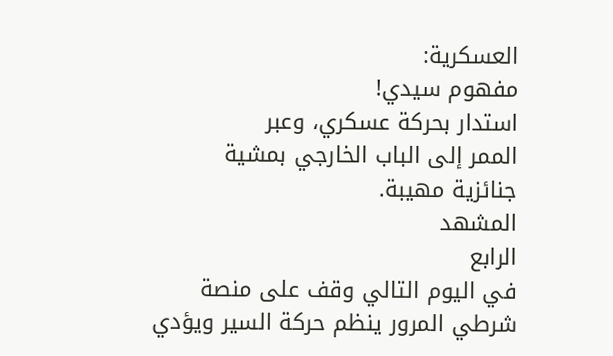العسكرية:
مفهوم سيدي!
استدار بحركة عسكري، وعبر
الممر إلى الباب الخارجي بمشية
جنائزية مهيبة.
المشهد
الرابع
في اليوم التالي وقف على منصة
شرطي المرور ينظم حركة السير ويؤدي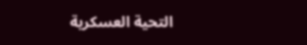التحية العسكرية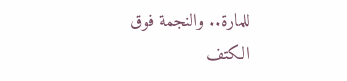للمارة.. والنجمة فوق
الكتف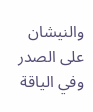والنيشان على الصدر وفي الياقة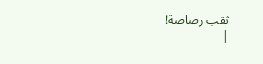ثقب رصاصة!
|